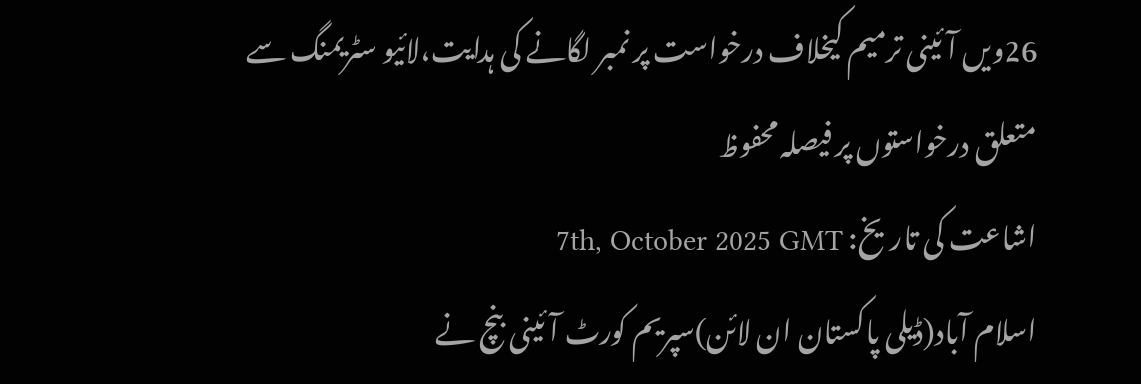26ویں آئینی ترمیم کیخلاف درخواست پر نمبر لگانے کی ہدایت،لائیو سٹریمنگ سے متعلق درخواستوں پر فیصلہ محفوظ
اشاعت کی تاریخ: 7th, October 2025 GMT
اسلام آباد(ڈیلی پاکستان ان لائن)سپریم کورٹ آئینی بنچ نے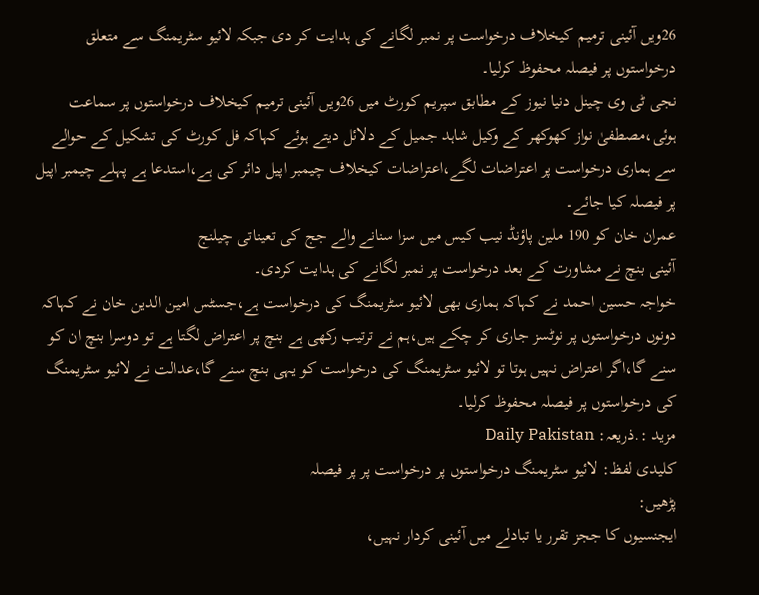26ویں آئینی ترمیم کیخلاف درخواست پر نمبر لگانے کی ہدایت کر دی جبکہ لائیو سٹریمنگ سے متعلق درخواستوں پر فیصلہ محفوظ کرلیا۔
نجی ٹی وی چینل دنیا نیوز کے مطابق سپریم کورٹ میں 26ویں آئینی ترمیم کیخلاف درخواستوں پر سماعت ہوئی،مصطفیٰ نواز کھوکھر کے وکیل شاہد جمیل کے دلائل دیتے ہوئے کہاکہ فل کورٹ کی تشکیل کے حوالے سے ہماری درخواست پر اعتراضات لگے،اعتراضات کیخلاف چیمبر اپیل دائر کی ہے،استدعا ہے پہلے چیمبر اپیل پر فیصلہ کیا جائے۔
عمران خان کو 190 ملین پاؤنڈ نیب کیس میں سزا سنانے والے جج کی تعیناتی چیلنج
آئینی بنچ نے مشاورت کے بعد درخواست پر نمبر لگانے کی ہدایت کردی۔
خواجہ حسین احمد نے کہاکہ ہماری بھی لائیو سٹریمنگ کی درخواست ہے،جسٹس امین الدین خان نے کہاکہ دونوں درخواستوں پر نوٹسز جاری کر چکے ہیں،ہم نے ترتیب رکھی ہے بنچ پر اعتراض لگتا ہے تو دوسرا بنچ ان کو سنے گا،اگر اعتراض نہیں ہوتا تو لائیو سٹریمنگ کی درخواست کو یہی بنچ سنے گا،عدالت نے لائیو سٹریمنگ کی درخواستوں پر فیصلہ محفوظ کرلیا۔
مزید :.ذریعہ: Daily Pakistan
کلیدی لفظ: لائیو سٹریمنگ درخواستوں پر درخواست پر پر فیصلہ
پڑھیں:
ایجنسیوں کا ججز تقرر یا تبادلے میں آئینی کردار نہیں،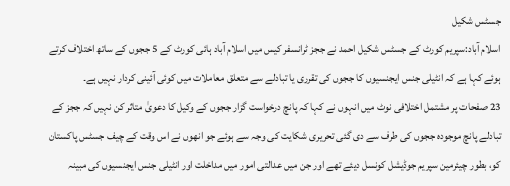جسٹس شکیل
اسلام آباد:سپریم کورٹ کے جسٹس شکیل احمد نے ججز ٹرانسفر کیس میں اسلام آباد ہائی کورٹ کے 5 ججوں کے ساتھ اختلاف کرتے ہوئے کہا ہے کہ انٹیلی جنس ایجنسیوں کا ججوں کی تقرری یا تبادلے سے متعلق معاملات میں کوئی آئینی کردار نہیں ہے۔
23 صفحات پر مشتمل اختلافی نوٹ میں انہوں نے کہا کہ پانچ درخواست گزار ججوں کے وکیل کا دعویٰ متاثر کن نہیں کہ ججز کے تبادلے پانچ موجودہ ججوں کی طرف سے دی گئی تحریری شکایت کی وجہ سے ہوئے جو انھوں نے اس وقت کے چیف جسٹس پاکستان کو، بطور چیئرمین سپریم جوڈیشل کونسل دیئے تھے اور جن میں عدالتی امور میں مداخلت اور انٹیلی جنس ایجنسیوں کی مبینہ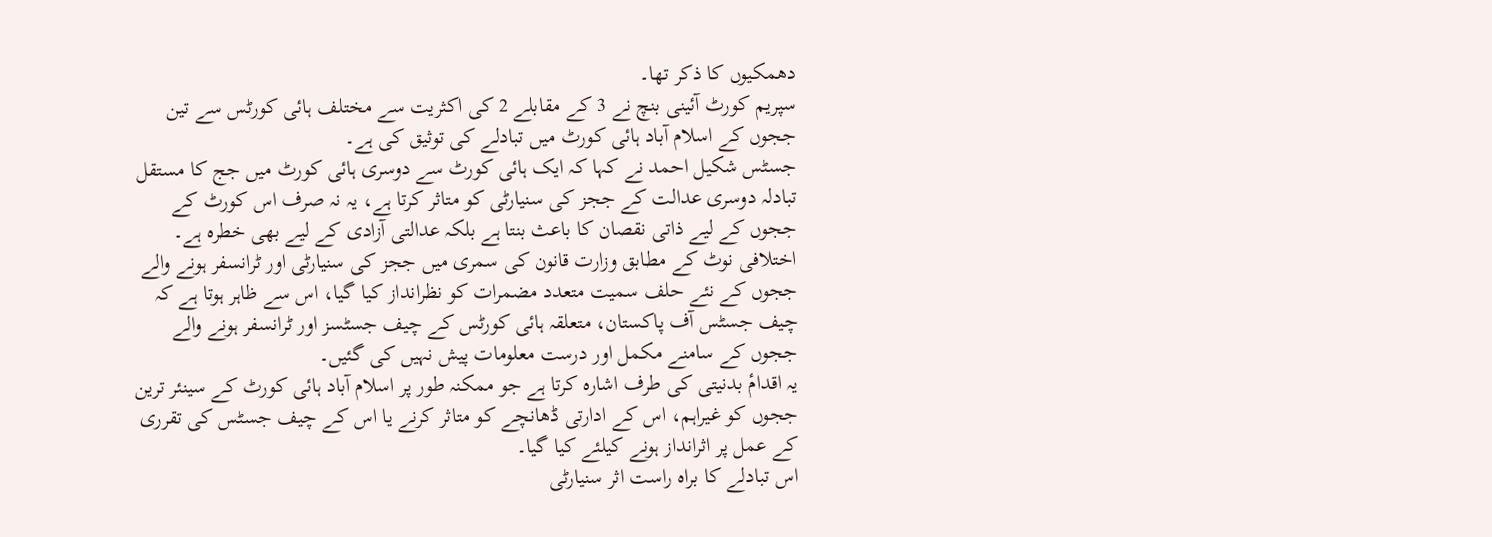دھمکیوں کا ذکر تھا۔
سپریم کورٹ آئینی بنچ نے 3 کے مقابلے 2 کی اکثریت سے مختلف ہائی کورٹس سے تین ججوں کے اسلام آباد ہائی کورٹ میں تبادلے کی توثیق کی ہے۔
جسٹس شکیل احمد نے کہا کہ ایک ہائی کورٹ سے دوسری ہائی کورٹ میں جج کا مستقل تبادلہ دوسری عدالت کے ججز کی سنیارٹی کو متاثر کرتا ہے، یہ نہ صرف اس کورٹ کے ججوں کے لیے ذاتی نقصان کا باعث بنتا ہے بلکہ عدالتی آزادی کے لیے بھی خطرہ ہے۔
اختلافی نوٹ کے مطابق وزارت قانون کی سمری میں ججز کی سنیارٹی اور ٹرانسفر ہونے والے ججوں کے نئے حلف سمیت متعدد مضمرات کو نظرانداز کیا گیا، اس سے ظاہر ہوتا ہے کہ چیف جسٹس آف پاکستان، متعلقہ ہائی کورٹس کے چیف جسٹسز اور ٹرانسفر ہونے والے ججوں کے سامنے مکمل اور درست معلومات پیش نہیں کی گئیں۔
یہ اقدامٔ بدنیتی کی طرف اشارہ کرتا ہے جو ممکنہ طور پر اسلام آباد ہائی کورٹ کے سینئر ترین ججوں کو غیراہم، اس کے ادارتی ڈھانچے کو متاثر کرنے یا اس کے چیف جسٹس کی تقرری کے عمل پر اثرانداز ہونے کیلئے کیا گیا۔
اس تبادلے کا براہ راست اثر سنیارٹی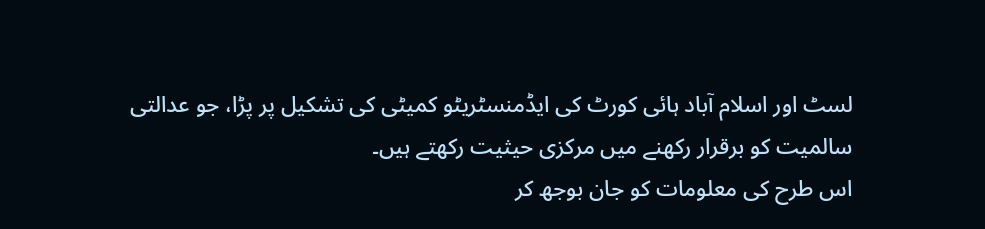لسٹ اور اسلام آباد ہائی کورٹ کی ایڈمنسٹریٹو کمیٹی کی تشکیل پر پڑا، جو عدالتی سالمیت کو برقرار رکھنے میں مرکزی حیثیت رکھتے ہیں۔
اس طرح کی معلومات کو جان بوجھ کر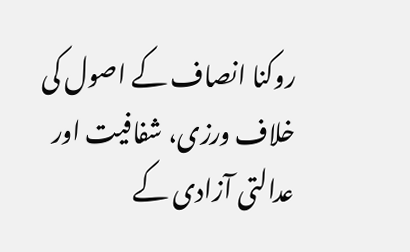روکنا انصاف کے اصول کی خلاف ورزی، شفافیت اور عدالتی آزادی کے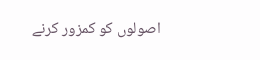اصولوں کو کمزور کرنے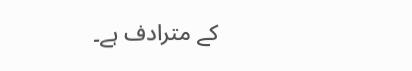کے مترادف ہے۔